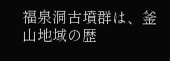福泉洞古墳群は、釜山地域の歴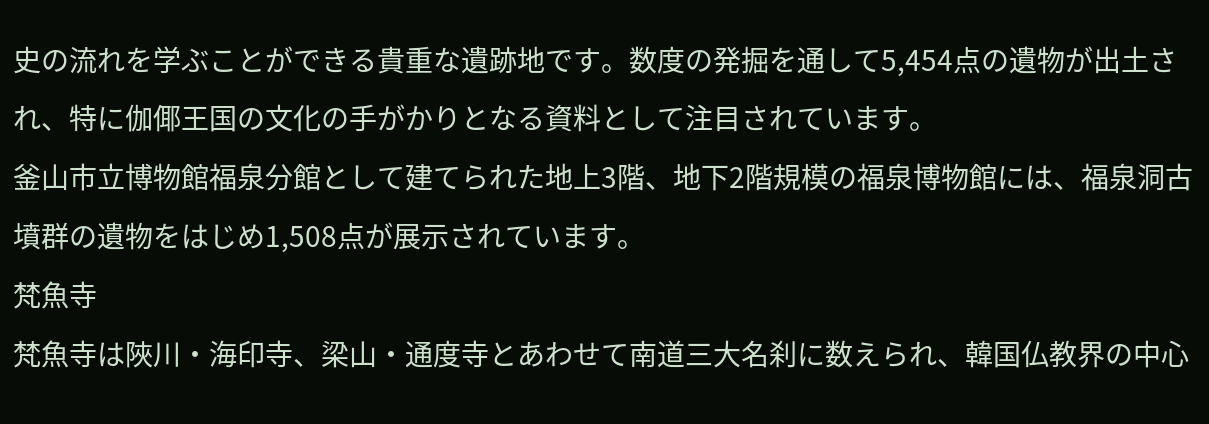史の流れを学ぶことができる貴重な遺跡地です。数度の発掘を通して5,454点の遺物が出土され、特に伽倻王国の文化の手がかりとなる資料として注目されています。
釜山市立博物館福泉分館として建てられた地上3階、地下2階規模の福泉博物館には、福泉洞古墳群の遺物をはじめ1,508点が展示されています。
梵魚寺
梵魚寺は陜川・海印寺、梁山・通度寺とあわせて南道三大名刹に数えられ、韓国仏教界の中心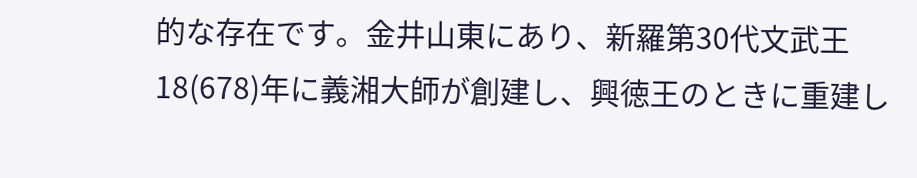的な存在です。金井山東にあり、新羅第30代文武王18(678)年に義湘大師が創建し、興徳王のときに重建し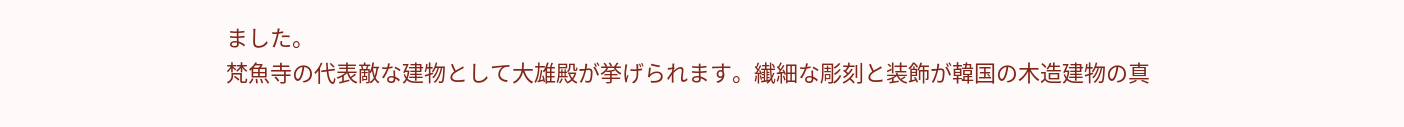ました。
梵魚寺の代表敵な建物として大雄殿が挙げられます。纎細な彫刻と装飾が韓国の木造建物の真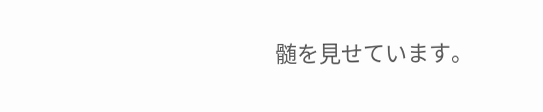髄を見せています。